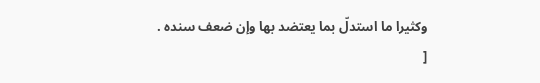وكثيرا ما استدلّ بما يعتضد بها وإن ضعف سنده .
[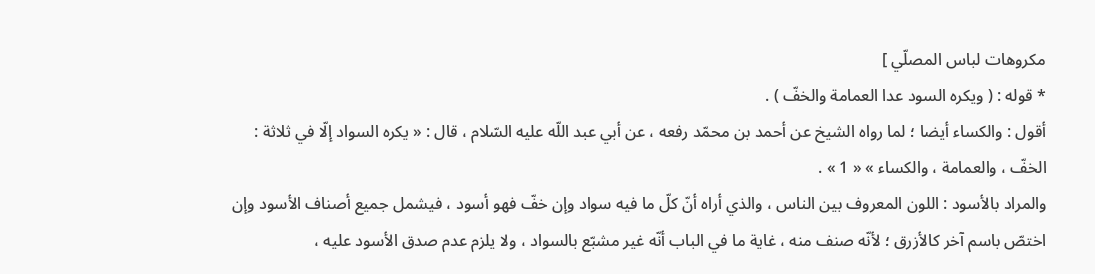مكروهات لباس المصلّي ]
* قوله : ( ويكره السود عدا العمامة والخفّ ) .
أقول : والكساء أيضا ؛ لما رواه الشيخ عن أحمد بن محمّد رفعه ، عن أبي عبد اللّه عليه السّلام ، قال : « يكره السواد إلّا في ثلاثة : الخفّ ، والعمامة ، والكساء » « 1 » .
والمراد بالأسود : اللون المعروف بين الناس ، والذي أراه أنّ كلّ ما فيه سواد وإن خفّ فهو أسود ، فيشمل جميع أصناف الأسود وإن اختصّ باسم آخر كالأزرق ؛ لأنّه صنف منه ، غاية ما في الباب أنّه غير مشبّع بالسواد ، ولا يلزم عدم صدق الأسود عليه ،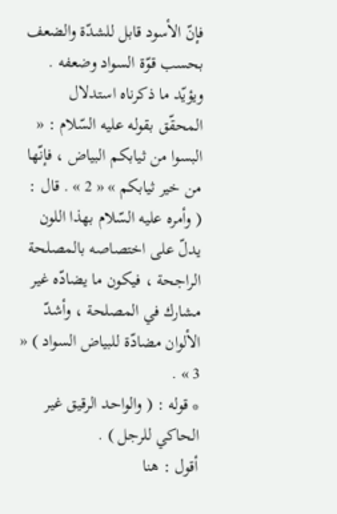فإنّ الأسود قابل للشدّة والضعف بحسب قوّة السواد وضعفه .
ويؤيّد ما ذكرناه استدلال المحقّق بقوله عليه السّلام : « البسوا من ثيابكم البياض ، فإنّها من خير ثيابكم » « 2 » . قال : ( وأمره عليه السّلام بهذا اللون يدلّ على اختصاصه بالمصلحة الراجحة ، فيكون ما يضادّه غير مشارك في المصلحة ، وأشدّ الألوان مضادّة للبياض السواد ) « 3 » .
* قوله : ( والواحد الرقيق غير الحاكي للرجل ) .
أقول : هنا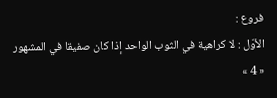فروع :
الأوّل : لا كراهية في الثوب الواحد إذا كان صفيقا في المشهور « 4 »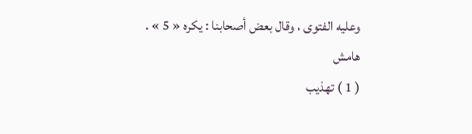وعليه الفتوى ، وقال بعض أصحابنا : يكره « 5 » .
هامش
( 1 ) تهذيب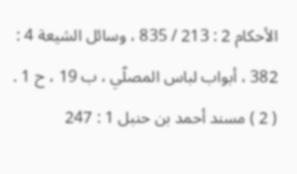الأحكام 2 : 213 / 835 ، وسائل الشيعة 4 : 382 ، أبواب لباس المصلّي ، ب 19 ، ح 1 .
( 2 ) مسند أحمد بن حنبل 1 : 247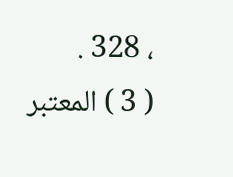، 328 .
( 3 ) المعتبر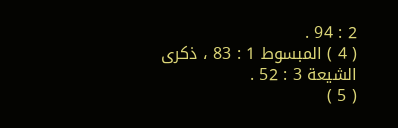2 : 94 .
( 4 ) المبسوط 1 : 83 ، ذكرى الشيعة 3 : 52 .
( 5 )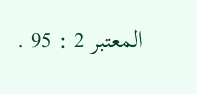المعتبر 2 : 95 .